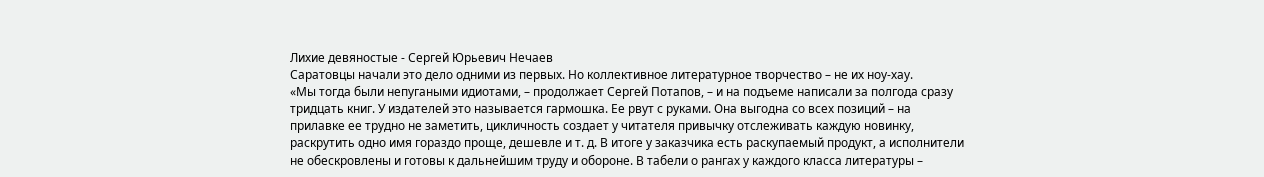Лихие девяностые - Сергей Юрьевич Нечаев
Саратовцы начали это дело одними из первых. Но коллективное литературное творчество – не их ноу-хау.
«Мы тогда были непугаными идиотами, – продолжает Сергей Потапов, – и на подъеме написали за полгода сразу тридцать книг. У издателей это называется гармошка. Ее рвут с руками. Она выгодна со всех позиций – на прилавке ее трудно не заметить, цикличность создает у читателя привычку отслеживать каждую новинку, раскрутить одно имя гораздо проще, дешевле и т. д. В итоге у заказчика есть раскупаемый продукт, а исполнители не обескровлены и готовы к дальнейшим труду и обороне. В табели о рангах у каждого класса литературы –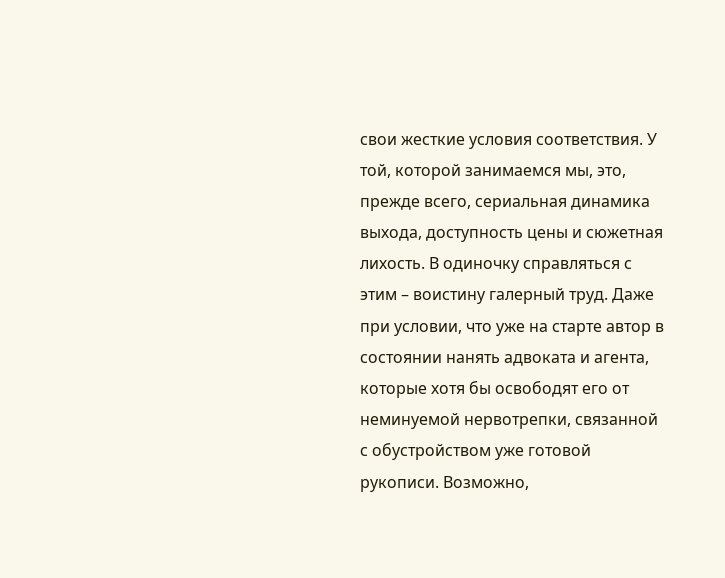свои жесткие условия соответствия. У той, которой занимаемся мы, это, прежде всего, сериальная динамика выхода, доступность цены и сюжетная лихость. В одиночку справляться с этим – воистину галерный труд. Даже при условии, что уже на старте автор в состоянии нанять адвоката и агента, которые хотя бы освободят его от неминуемой нервотрепки, связанной с обустройством уже готовой рукописи. Возможно,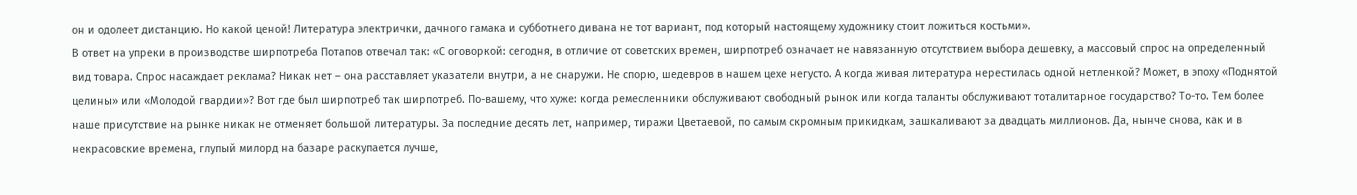он и одолеет дистанцию. Но какой ценой! Литература электрички, дачного гамака и субботнего дивана не тот вариант, под который настоящему художнику стоит ложиться костьми».
В ответ на упреки в производстве ширпотреба Потапов отвечал так: «С оговоркой: сегодня, в отличие от советских времен, ширпотреб означает не навязанную отсутствием выбора дешевку, а массовый спрос на определенный вид товара. Спрос насаждает реклама? Никак нет – она расставляет указатели внутри, а не снаружи. Не спорю, шедевров в нашем цехе негусто. А когда живая литература нерестилась одной нетленкой? Может, в эпоху «Поднятой целины» или «Молодой гвардии»? Вот где был ширпотреб так ширпотреб. По-вашему, что хуже: когда ремесленники обслуживают свободный рынок или когда таланты обслуживают тоталитарное государство? То-то. Тем более наше присутствие на рынке никак не отменяет большой литературы. За последние десять лет, например, тиражи Цветаевой, по самым скромным прикидкам, зашкаливают за двадцать миллионов. Да, нынче снова, как и в некрасовские времена, глупый милорд на базаре раскупается лучше,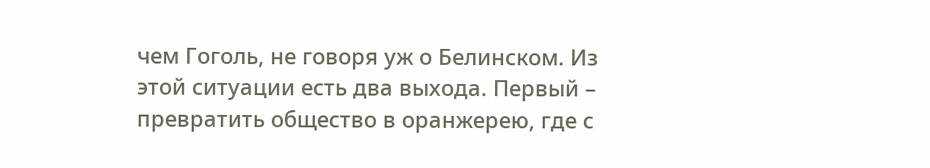чем Гоголь, не говоря уж о Белинском. Из этой ситуации есть два выхода. Первый – превратить общество в оранжерею, где с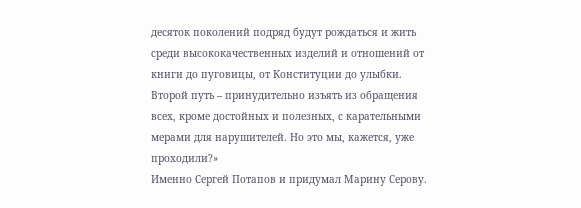десяток поколений подряд будут рождаться и жить среди высококачественных изделий и отношений от книги до пуговицы, от Конституции до улыбки. Второй путь – принудительно изъять из обращения всех, кроме достойных и полезных, с карательными мерами для нарушителей. Но это мы, кажется, уже проходили?»
Именно Сергей Потапов и придумал Марину Серову.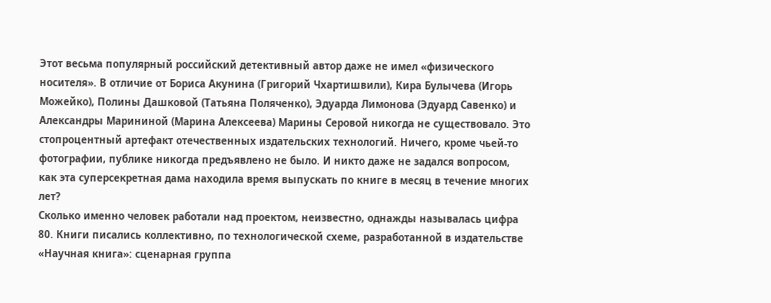Этот весьма популярный российский детективный автор даже не имел «физического носителя». В отличие от Бориса Акунина (Григорий Чхартишвили), Кира Булычева (Игорь Можейко), Полины Дашковой (Татьяна Поляченко), Эдуарда Лимонова (Эдуард Савенко) и Александры Марининой (Марина Алексеева) Марины Серовой никогда не существовало. Это стопроцентный артефакт отечественных издательских технологий. Ничего, кроме чьей-то фотографии, публике никогда предъявлено не было. И никто даже не задался вопросом, как эта суперсекретная дама находила время выпускать по книге в месяц в течение многих лет?
Сколько именно человек работали над проектом, неизвестно, однажды называлась цифра 80. Книги писались коллективно, по технологической схеме, разработанной в издательстве «Научная книга»: сценарная группа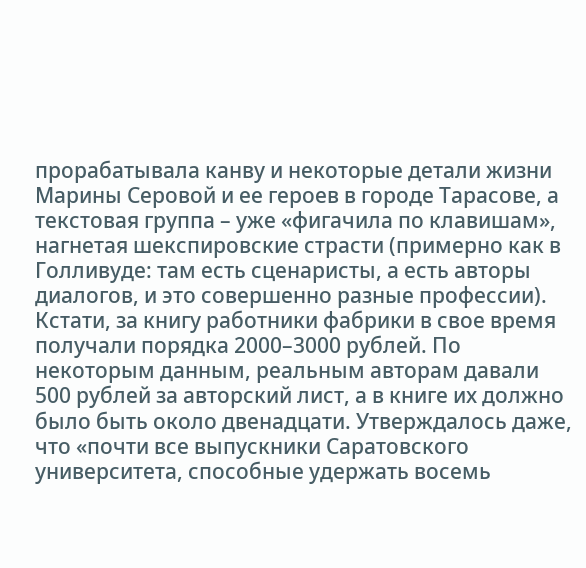прорабатывала канву и некоторые детали жизни Марины Серовой и ее героев в городе Тарасове, а текстовая группа – уже «фигачила по клавишам», нагнетая шекспировские страсти (примерно как в Голливуде: там есть сценаристы, а есть авторы диалогов, и это совершенно разные профессии).
Кстати, за книгу работники фабрики в свое время получали порядка 2000–3000 рублей. По некоторым данным, реальным авторам давали 500 рублей за авторский лист, а в книге их должно было быть около двенадцати. Утверждалось даже, что «почти все выпускники Саратовского университета, способные удержать восемь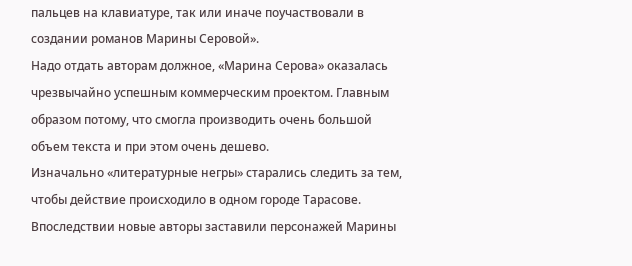пальцев на клавиатуре, так или иначе поучаствовали в создании романов Марины Серовой».
Надо отдать авторам должное, «Марина Серова» оказалась чрезвычайно успешным коммерческим проектом. Главным образом потому, что смогла производить очень большой объем текста и при этом очень дешево.
Изначально «литературные негры» старались следить за тем, чтобы действие происходило в одном городе Тарасове. Впоследствии новые авторы заставили персонажей Марины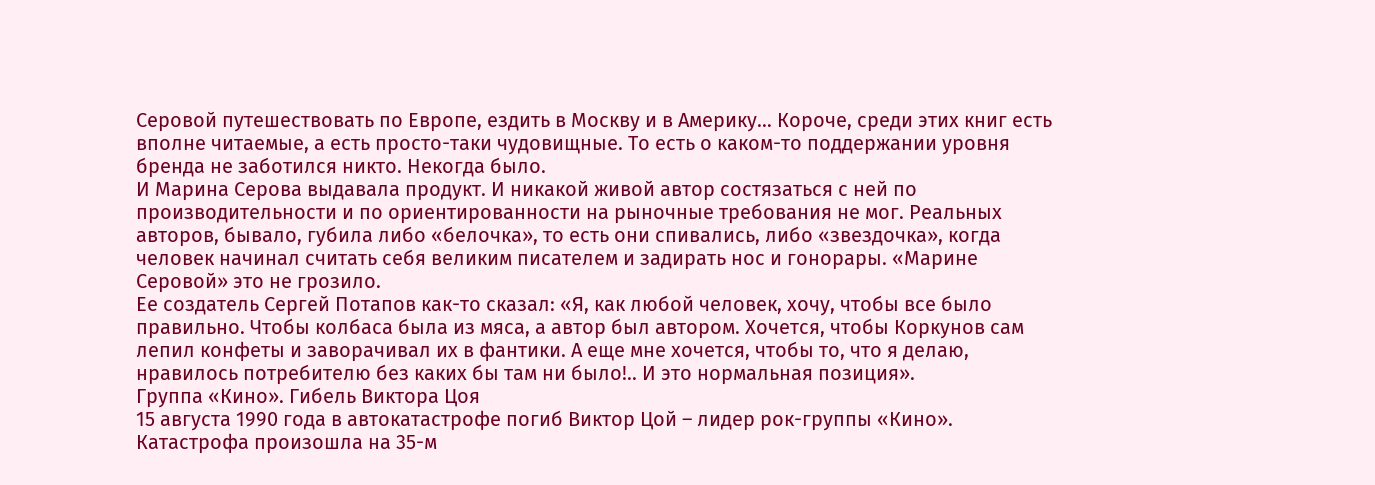Серовой путешествовать по Европе, ездить в Москву и в Америку… Короче, среди этих книг есть вполне читаемые, а есть просто-таки чудовищные. То есть о каком-то поддержании уровня бренда не заботился никто. Некогда было.
И Марина Серова выдавала продукт. И никакой живой автор состязаться с ней по производительности и по ориентированности на рыночные требования не мог. Реальных авторов, бывало, губила либо «белочка», то есть они спивались, либо «звездочка», когда человек начинал считать себя великим писателем и задирать нос и гонорары. «Марине Серовой» это не грозило.
Ее создатель Сергей Потапов как-то сказал: «Я, как любой человек, хочу, чтобы все было правильно. Чтобы колбаса была из мяса, а автор был автором. Хочется, чтобы Коркунов сам лепил конфеты и заворачивал их в фантики. А еще мне хочется, чтобы то, что я делаю, нравилось потребителю без каких бы там ни было!.. И это нормальная позиция».
Группа «Кино». Гибель Виктора Цоя
15 августа 1990 года в автокатастрофе погиб Виктор Цой – лидер рок-группы «Кино».
Катастрофа произошла на 35-м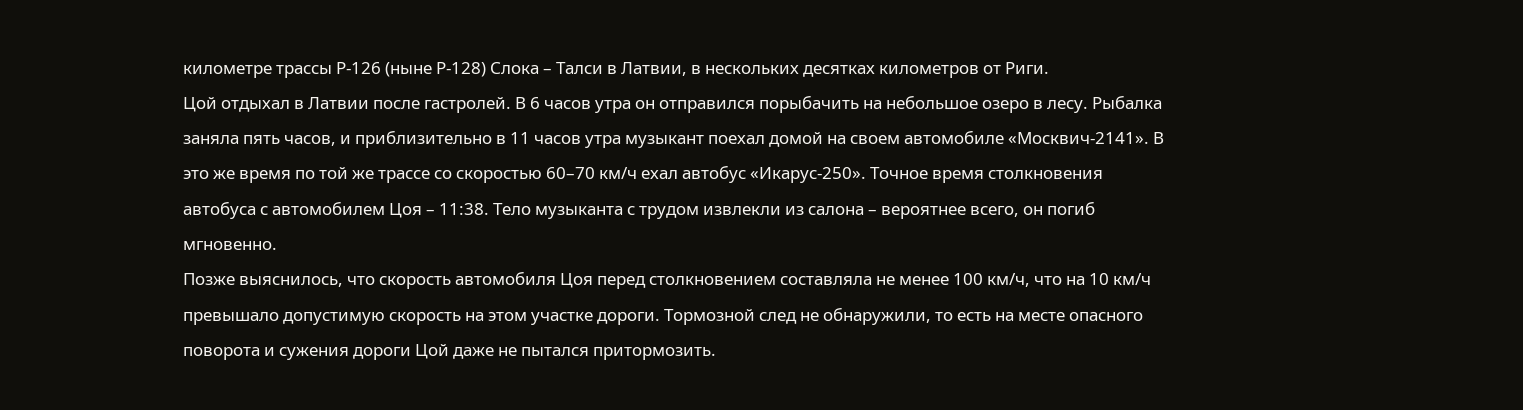километре трассы Р-126 (ныне Р-128) Слока – Талси в Латвии, в нескольких десятках километров от Риги.
Цой отдыхал в Латвии после гастролей. В 6 часов утра он отправился порыбачить на небольшое озеро в лесу. Рыбалка заняла пять часов, и приблизительно в 11 часов утра музыкант поехал домой на своем автомобиле «Москвич-2141». В это же время по той же трассе со скоростью 60–70 км/ч ехал автобус «Икарус-250». Точное время столкновения автобуса с автомобилем Цоя – 11:38. Тело музыканта с трудом извлекли из салона – вероятнее всего, он погиб мгновенно.
Позже выяснилось, что скорость автомобиля Цоя перед столкновением составляла не менее 100 км/ч, что на 10 км/ч превышало допустимую скорость на этом участке дороги. Тормозной след не обнаружили, то есть на месте опасного поворота и сужения дороги Цой даже не пытался притормозить.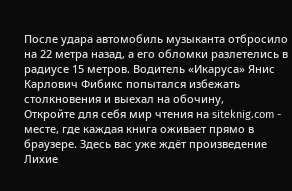После удара автомобиль музыканта отбросило на 22 метра назад, а его обломки разлетелись в радиусе 15 метров. Водитель «Икаруса» Янис Карлович Фибикс попытался избежать столкновения и выехал на обочину,
Откройте для себя мир чтения на siteknig.com - месте, где каждая книга оживает прямо в браузере. Здесь вас уже ждёт произведение Лихие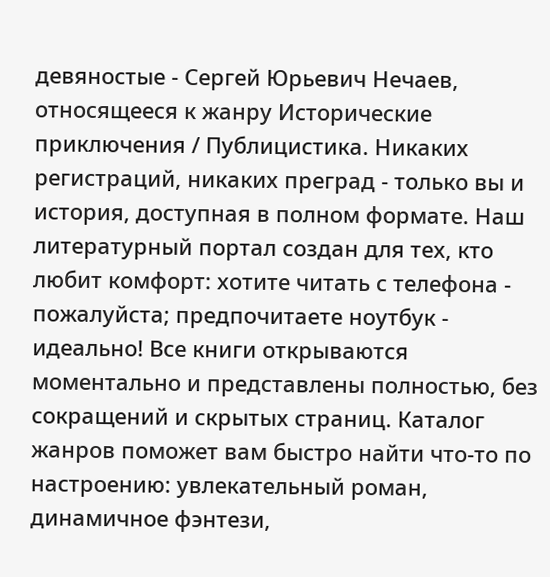девяностые - Сергей Юрьевич Нечаев, относящееся к жанру Исторические приключения / Публицистика. Никаких регистраций, никаких преград - только вы и история, доступная в полном формате. Наш литературный портал создан для тех, кто любит комфорт: хотите читать с телефона - пожалуйста; предпочитаете ноутбук - идеально! Все книги открываются моментально и представлены полностью, без сокращений и скрытых страниц. Каталог жанров поможет вам быстро найти что-то по настроению: увлекательный роман, динамичное фэнтези,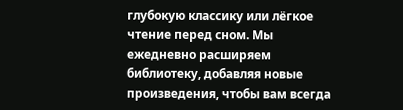глубокую классику или лёгкое чтение перед сном. Мы ежедневно расширяем библиотеку, добавляя новые произведения, чтобы вам всегда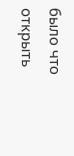было что открыть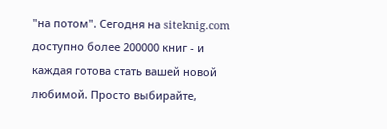"на потом". Сегодня на siteknig.com доступно более 200000 книг - и каждая готова стать вашей новой любимой. Просто выбирайте,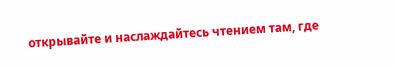открывайте и наслаждайтесь чтением там, где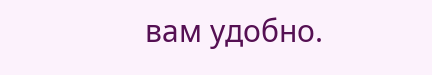вам удобно.